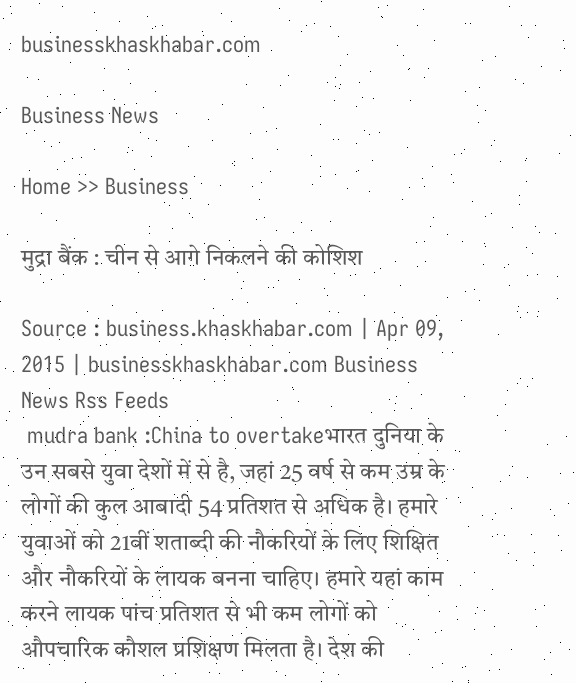businesskhaskhabar.com

Business News

Home >> Business

मुद्रा बैंक : चीन से आगे निकलने की कोशिश

Source : business.khaskhabar.com | Apr 09, 2015 | businesskhaskhabar.com Business News Rss Feeds
 mudra bank :China to overtakeभारत दुनिया के उन सबसे युवा देशों में से है, जहां 25 वर्ष से कम उम्र के लोगों की कुल आबादी 54 प्रतिशत से अधिक है। हमारे युवाओं को 21वीं शताब्दी की नौकरियों के लिए शिक्षित और नौकरियों के लायक बनना चाहिए। हमारे यहां काम करने लायक पांच प्रतिशत से भी कम लोगों को औपचारिक कौशल प्रशिक्षण मिलता है। देश की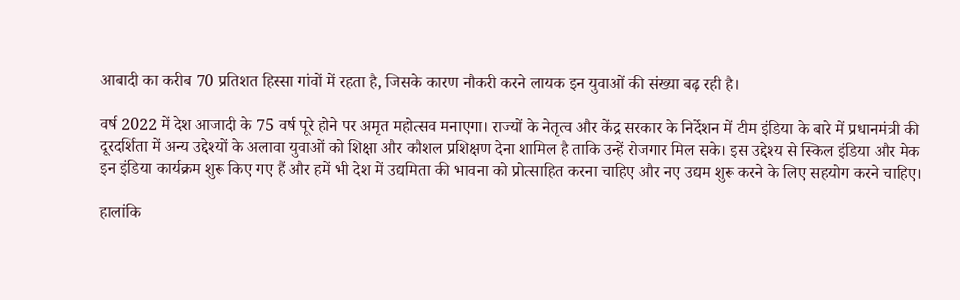आबादी का करीब 70 प्रतिशत हिस्सा गांवों में रहता है, जिसके कारण नौकरी करने लायक इन युवाओं की संख्या बढ़ रही है।

वर्ष 2022 में देश आजादी के 75 वर्ष पूरे होने पर अमृत महोत्सव मनाएगा। राज्यों के नेतृत्व और केंद्र सरकार के निर्देशन में टीम इंडिया के बारे में प्रधानमंत्री की दूरदर्शिता में अन्य उद्देश्यों के अलावा युवाओं को शिक्षा और कौशल प्रशिक्षण देना शामिल है ताकि उन्हें रोजगार मिल सके। इस उद्देश्य से स्किल इंडिया और मेक इन इंडिया कार्यक्रम शुरू किए गए हैं और हमें भी देश में उद्यमिता की भावना को प्रोत्साहित करना चाहिए और नए उद्यम शुरू करने के लिए सहयोग करने चाहिए।

हालांकि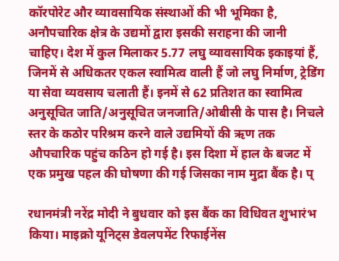कॉरपोरेट और व्यावसायिक संस्थाओं की भी भूमिका है, अनौपचारिक क्षेत्र के उद्यमों द्वारा इसकी सराहना की जानी चाहिए। देश में कुल मिलाकर 5.77 लघु व्यावसायिक इकाइयां हैं, जिनमें से अधिकतर एकल स्वामित्व वाली हैं जो लघु निर्माण, ट्रेडिंग या सेवा व्यवसाय चलाती हैं। इनमें से 62 प्रतिशत का स्वामित्व अनुसूचित जाति/अनुसूचित जनजाति/ओबीसी के पास है। निचले स्तर के कठोर परिश्रम करने वाले उद्यमियों की ऋण तक औपचारिक पहुंच कठिन हो गई है। इस दिशा में हाल के बजट में एक प्रमुख पहल की घोषणा की गई जिसका नाम मुद्रा बैंक है। प्

रधानमंत्री नरेंद्र मोदी ने बुधवार को इस बैंक का विधिवत शुभारंभ किया। माइक्रो यूनिट्स डेवलपमेंट रिफाईनेंस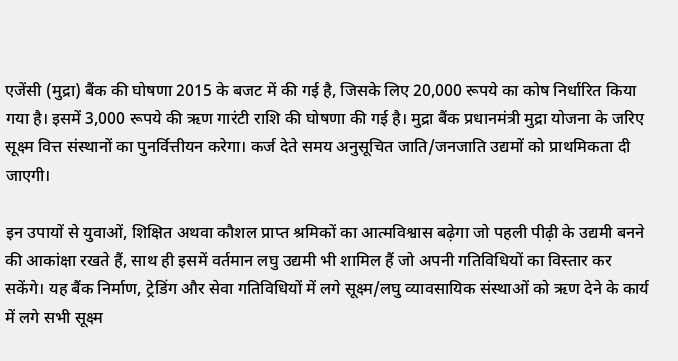एजेंसी (मुद्रा) बैंक की घोषणा 2015 के बजट में की गई है, जिसके लिए 20,000 रूपये का कोष निर्धारित किया गया है। इसमें 3,000 रूपये की ऋण गारंटी राशि की घोषणा की गई है। मुद्रा बैंक प्रधानमंत्री मुद्रा योजना के जरिए सूक्ष्म वित्त संस्थानों का पुनर्वित्तीयन करेगा। कर्ज देते समय अनुसूचित जाति/जनजाति उद्यमों को प्राथमिकता दी जाएगी।

इन उपायों से युवाओं, शिक्षित अथवा कौशल प्राप्त श्रमिकों का आत्मविश्वास बढ़ेगा जो पहली पीढ़ी के उद्यमी बनने की आकांक्षा रखते हैं, साथ ही इसमें वर्तमान लघु उद्यमी भी शामिल हैं जो अपनी गतिविधियों का विस्तार कर सकेंगे। यह बैंक निर्माण, ट्रेडिंग और सेवा गतिविधियों में लगे सूक्ष्म/लघु व्यावसायिक संस्थाओं को ऋण देने के कार्य में लगे सभी सूक्ष्म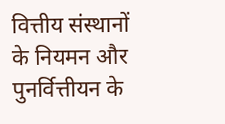वित्तीय संस्थानों के नियमन और पुनर्वित्तीयन के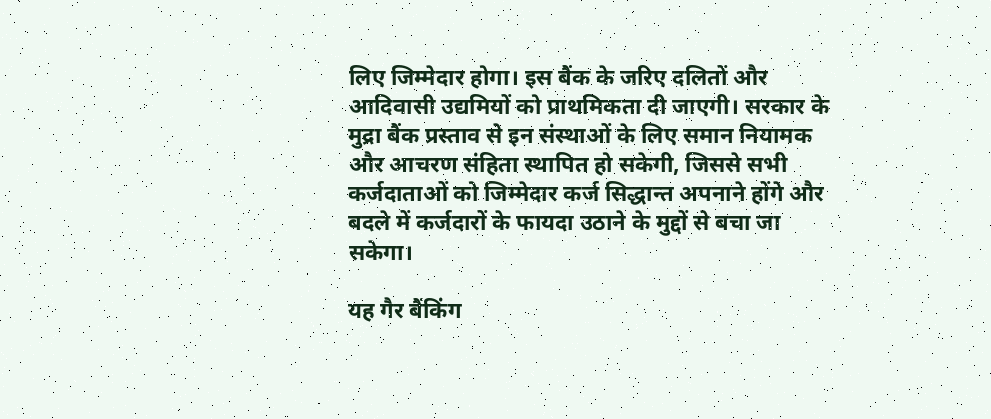लिए जिम्मेदार होगा। इस बैंक के जरिए दलितों और आदिवासी उद्यमियों को प्राथमिकता दी जाएगी। सरकार के मुद्रा बैंक प्रस्ताव से इन संस्थाओं के लिए समान नियामक और आचरण संहिता स्थापित हो सकेगी, जिससे सभी कर्जदाताओं को जिम्मेदार कर्ज सिद्धान्त अपनाने होंगे और बदले में कर्जदारों के फायदा उठाने के मुद्दों से बचा जा सकेगा।

यह गैर बैंकिंग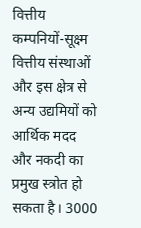वित्तीय कम्पनियों-सूक्ष्म वित्तीय संस्थाओं और इस क्षेत्र से अन्य उद्यमियों को आर्थिक मदद और नकदी का प्रमुख स्त्रोत हो सकता है। 3000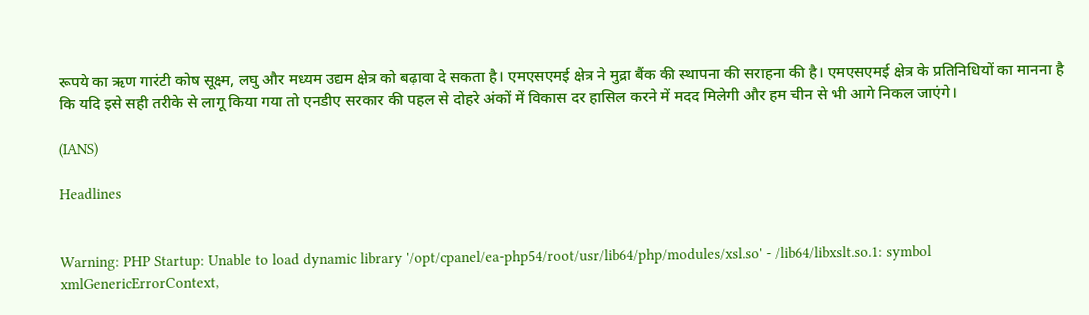रूपये का ऋण गारंटी कोष सूक्ष्म, लघु और मध्यम उद्यम क्षेत्र को बढ़ावा दे सकता है। एमएसएमई क्षेत्र ने मुद्रा बैंक की स्थापना की सराहना की है। एमएसएमई क्षेत्र के प्रतिनिधियों का मानना है कि यदि इसे सही तरीके से लागू किया गया तो एनडीए सरकार की पहल से दोहरे अंकों में विकास दर हासिल करने में मदद मिलेगी और हम चीन से भी आगे निकल जाएंगे।

(IANS)

Headlines


Warning: PHP Startup: Unable to load dynamic library '/opt/cpanel/ea-php54/root/usr/lib64/php/modules/xsl.so' - /lib64/libxslt.so.1: symbol xmlGenericErrorContext,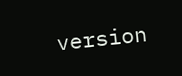version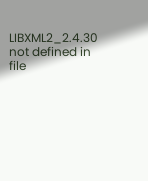LIBXML2_2.4.30 not defined in file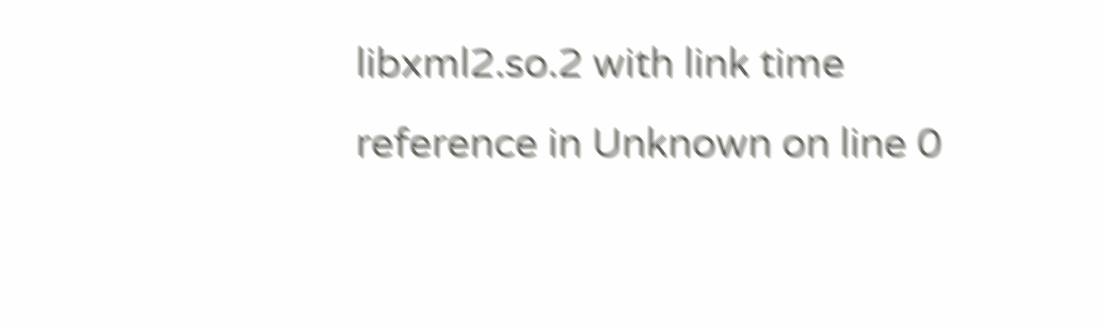libxml2.so.2 with link time reference in Unknown on line 0